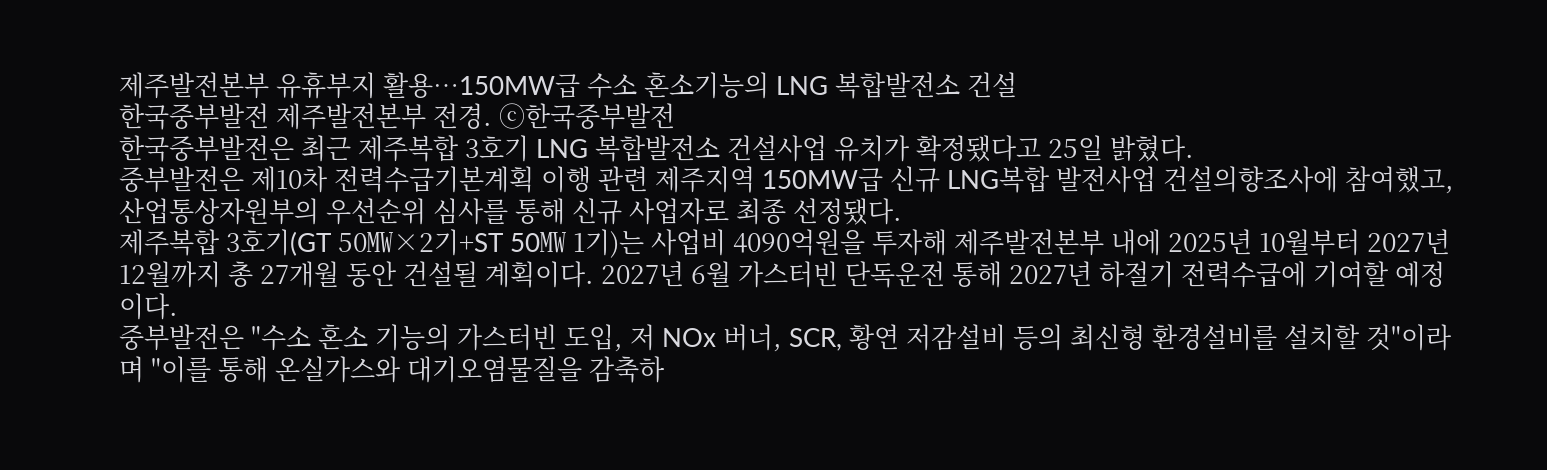제주발전본부 유휴부지 활용…150MW급 수소 혼소기능의 LNG 복합발전소 건설
한국중부발전 제주발전본부 전경. ⓒ한국중부발전
한국중부발전은 최근 제주복합 3호기 LNG 복합발전소 건설사업 유치가 확정됐다고 25일 밝혔다.
중부발전은 제10차 전력수급기본계획 이행 관련 제주지역 150MW급 신규 LNG복합 발전사업 건설의향조사에 참여했고, 산업통상자원부의 우선순위 심사를 통해 신규 사업자로 최종 선정됐다.
제주복합 3호기(GT 50㎿×2기+ST 50㎿ 1기)는 사업비 4090억원을 투자해 제주발전본부 내에 2025년 10월부터 2027년 12월까지 총 27개월 동안 건설될 계획이다. 2027년 6월 가스터빈 단독운전 통해 2027년 하절기 전력수급에 기여할 예정이다.
중부발전은 "수소 혼소 기능의 가스터빈 도입, 저 NOx 버너, SCR, 황연 저감설비 등의 최신형 환경설비를 설치할 것"이라며 "이를 통해 온실가스와 대기오염물질을 감축하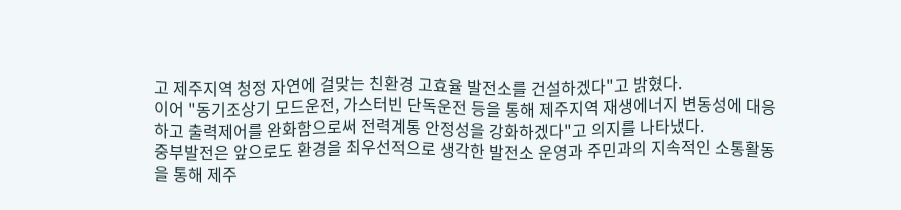고 제주지역 청정 자연에 걸맞는 친환경 고효율 발전소를 건설하겠다"고 밝혔다.
이어 "동기조상기 모드운전, 가스터빈 단독운전 등을 통해 제주지역 재생에너지 변동성에 대응하고 출력제어를 완화함으로써 전력계통 안정성을 강화하겠다"고 의지를 나타냈다.
중부발전은 앞으로도 환경을 최우선적으로 생각한 발전소 운영과 주민과의 지속적인 소통활동을 통해 제주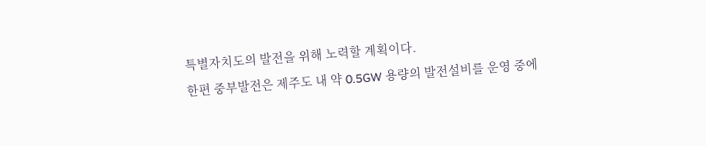특별자치도의 발전을 위해 노력할 계획이다.
한편 중부발전은 제주도 내 약 0.5GW 용량의 발전설비를 운영 중에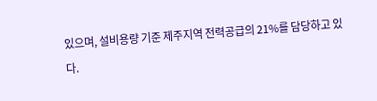있으며, 설비용량 기준 제주지역 전력공급의 21%를 담당하고 있다.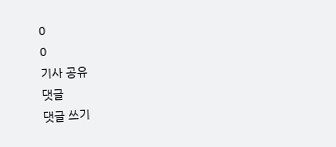0
0
기사 공유
댓글
댓글 쓰기